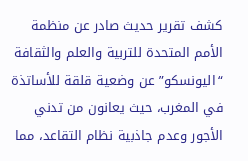كشف تقرير حديث صادر عن منظمة الأمم المتحدة للتربية والعلم والثقافة “اليونسكو” عن وضعية قلقة للأساتذة في المغرب، حيث يعانون من تدني الأجور وعدم جاذبية نظام التقاعد، مما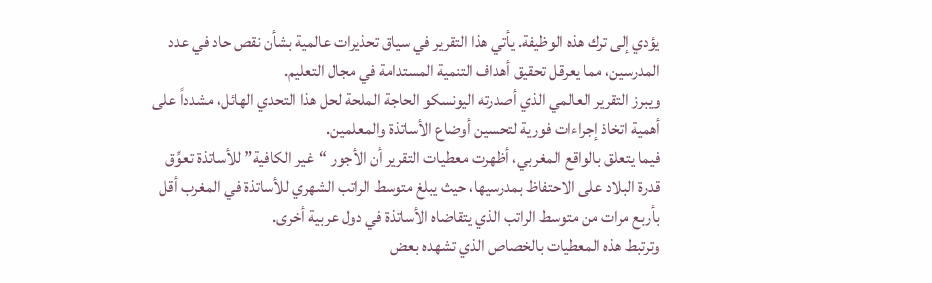يؤدي إلى ترك هذه الوظيفة. يأتي هذا التقرير في سياق تحذيرات عالمية بشأن نقص حاد في عدد المدرسين، مما يعرقل تحقيق أهداف التنمية المستدامة في مجال التعليم.
ويبرز التقرير العالمي الذي أصدرته اليونسكو الحاجة الملحة لحل هذا التحدي الهائل، مشدداً على أهمية اتخاذ إجراءات فورية لتحسين أوضاع الأساتذة والمعلمين.
فيما يتعلق بالواقع المغربي، أظهرت معطيات التقرير أن الأجور “غير الكافية” للأساتذة تعوِّق قدرة البلاد على الاحتفاظ بمدرسيها، حيث يبلغ متوسط الراتب الشهري للأساتذة في المغرب أقل بأربع مرات من متوسط الراتب الذي يتقاضاه الأساتذة في دول عربية أخرى.
وترتبط هذه المعطيات بالخصاص الذي تشهده بعض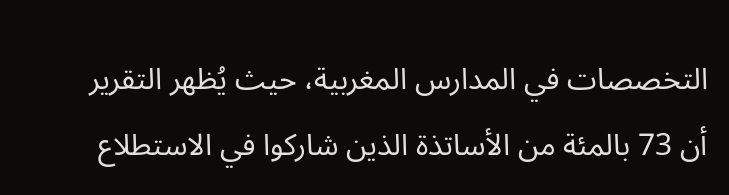التخصصات في المدارس المغربية، حيث يُظهر التقرير أن 73 بالمئة من الأساتذة الذين شاركوا في الاستطلاع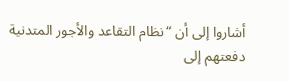أشاروا إلى أن “نظام التقاعد والأجور المتدنية دفعتهم إلى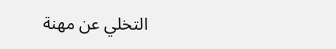التخلي عن مهنة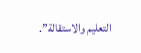التعليم والاستقالة”.